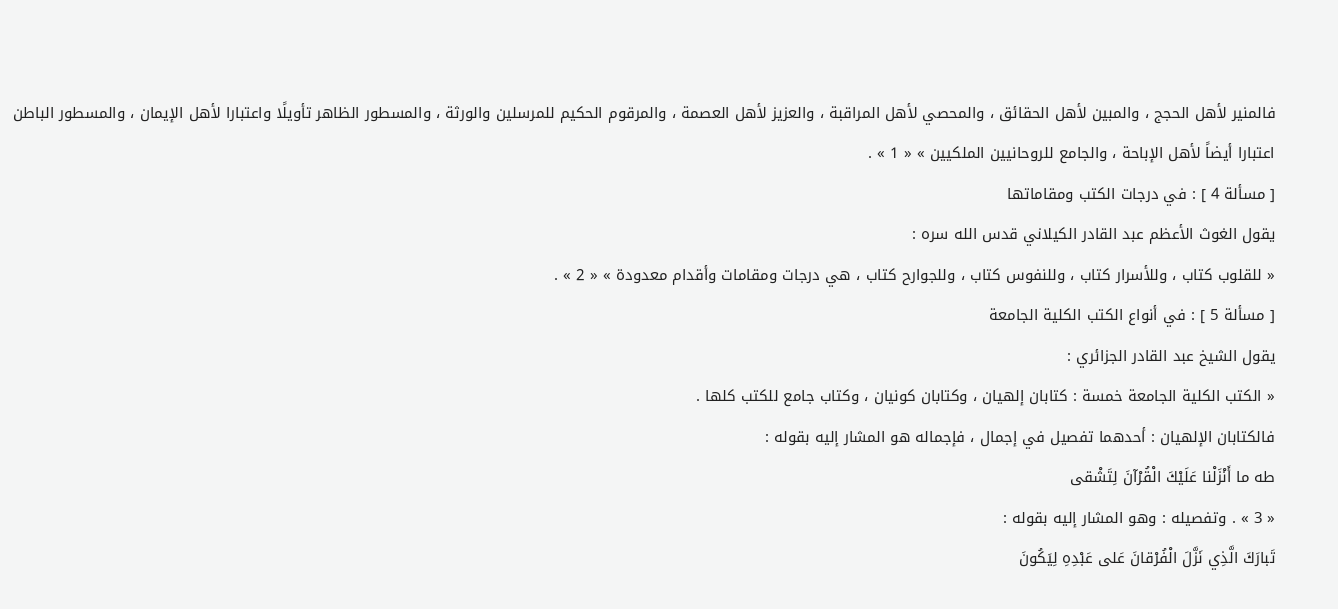فالمنير لأهل الحجج ، والمبين لأهل الحقائق ، والمحصي لأهل المراقبة ، والعزيز لأهل العصمة ، والمرقوم الحكيم للمرسلين والورثة ، والمسطور الظاهر تأويلًا واعتبارا لأهل الإيمان ، والمسطور الباطن اعتبارا أيضاً لأهل الإباحة ، والجامع للروحانيين الملكيين » « 1 » .
[ مسألة 4 ] : في درجات الكتب ومقاماتها
يقول الغوث الأعظم عبد القادر الكيلاني قدس الله سره :
« للقلوب كتاب ، وللأسرار كتاب ، وللنفوس كتاب ، وللجوارح كتاب ، هي درجات ومقامات وأقدام معدودة » « 2 » .
[ مسألة 5 ] : في أنواع الكتب الكلية الجامعة
يقول الشيخ عبد القادر الجزائري :
« الكتب الكلية الجامعة خمسة : كتابان إلهيان ، وكتابان كونيان ، وكتاب جامع للكتب كلها .
فالكتابان الإلهيان : أحدهما تفصيل في إجمال ، فإجماله هو المشار إليه بقوله :
طه ما أَنْزَلْنا عَلَيْكَ الْقُرْآنَ لِتَشْقى
« 3 » . وتفصيله : وهو المشار إليه بقوله :
تَبارَكَ الَّذِي نَزَّلَ الْفُرْقانَ عَلى عَبْدِهِ لِيَكُونَ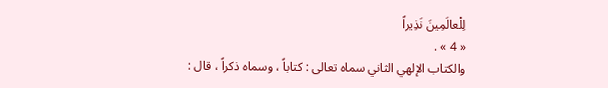لِلْعالَمِينَ نَذِيراً
« 4 » .
والكتاب الإلهي الثاني سماه تعالى : كتاباً ، وسماه ذكراً ، قال :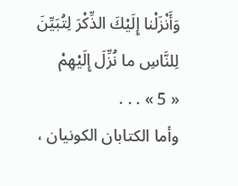وَأَنْزَلْنا إِلَيْكَ الذِّكْرَ لِتُبَيِّنَ لِلنَّاسِ ما نُزِّلَ إِلَيْهِمْ
« 5 » . . .
وأما الكتابان الكونيان ،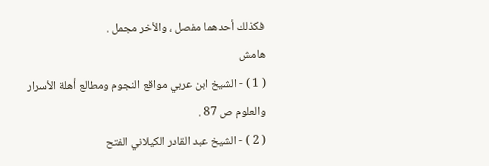فكذلك أحدهما مفصل ، والأخر مجمل .
هامش
( 1 ) - الشيخ ابن عربي مواقع النجوم ومطالع أهلة الأسرار والعلوم ص 87 .
( 2 ) - الشيخ عبد القادر الكيلاني الفتح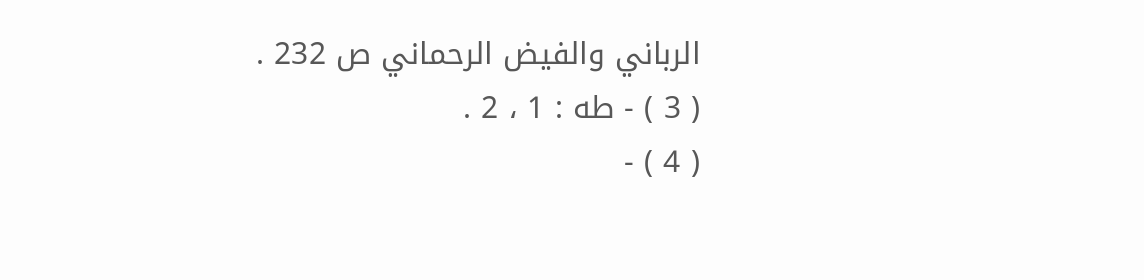الرباني والفيض الرحماني ص 232 .
( 3 ) - طه : 1 ، 2 .
( 4 ) -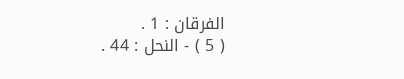الفرقان : 1 .
( 5 ) - النحل : 44 .